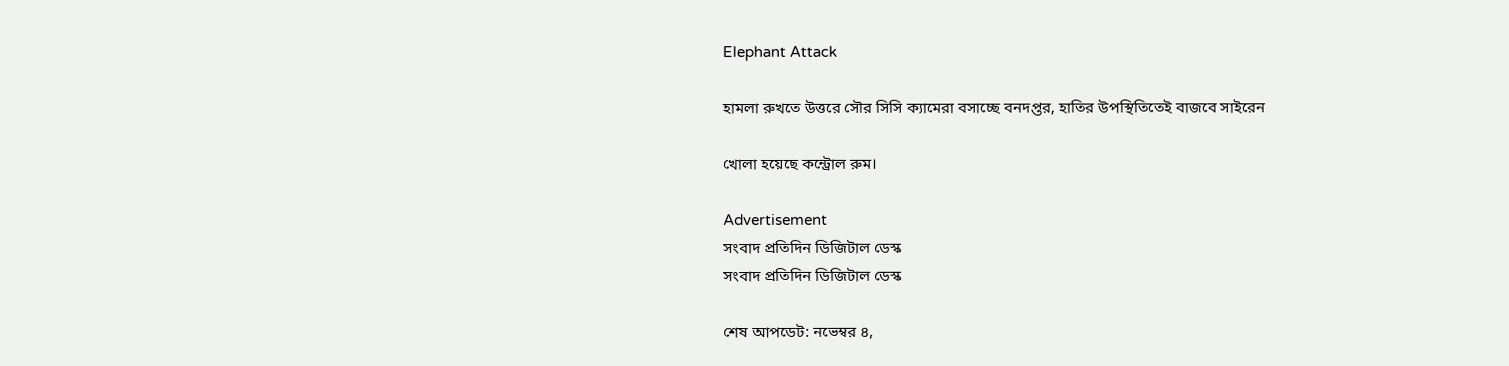Elephant Attack

হামলা রুখতে উত্তরে সৌর সিসি ক্যামেরা বসাচ্ছে বনদপ্তর, হাতির উপস্থিতিতেই বাজবে সাইরেন

খোলা হয়েছে কন্ট্রোল রুম।

Advertisement
সংবাদ প্রতিদিন ডিজিটাল ডেস্ক
সংবাদ প্রতিদিন ডিজিটাল ডেস্ক

শেষ আপডেট: নভেম্বর ৪,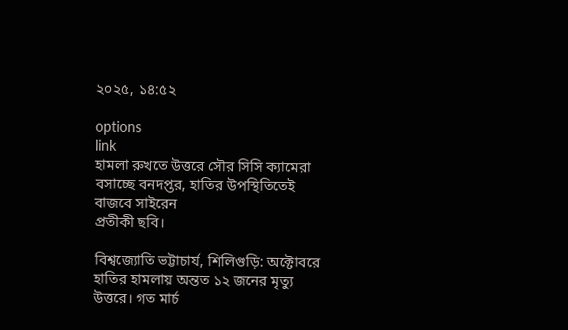২০২৫, ১৪:৫২

options
link
হামলা রুখতে উত্তরে সৌর সিসি ক্যামেরা বসাচ্ছে বনদপ্তর, হাতির উপস্থিতিতেই বাজবে সাইরেন
প্রতীকী ছবি।

বিশ্বজ্যোতি ভট্টাচার্য, শিলিগুড়ি: অক্টোবরে হাতির হামলায় অন্তত ১২ জনের মৃত্যু উত্তরে। গত মার্চ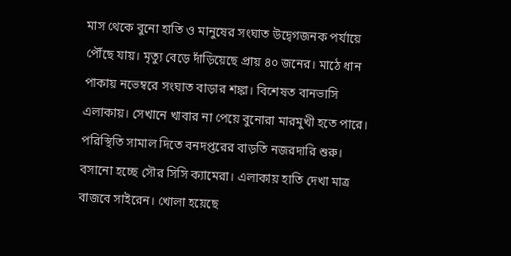মাস থেকে বুনো হাতি ও মানুষের সংঘাত উদ্বেগজনক পর্যায়ে পৌঁছে যায়। মৃত্যু বেড়ে দাঁড়িয়েছে প্রায় ৪০ জনের। মাঠে ধান পাকায় নভেম্বরে সংঘাত বাড়ার শঙ্কা। বিশেষত বানভাসি এলাকায়। সেখানে খাবার না পেয়ে বুনোরা মারমুখী হতে পারে। পরিস্থিতি সামাল দিতে বনদপ্তরের বাড়তি নজরদারি শুরু। বসানো হচ্ছে সৌর সিসি ক্যামেরা। এলাকায় হাতি দেখা মাত্র বাজবে সাইরেন। খোলা হয়েছে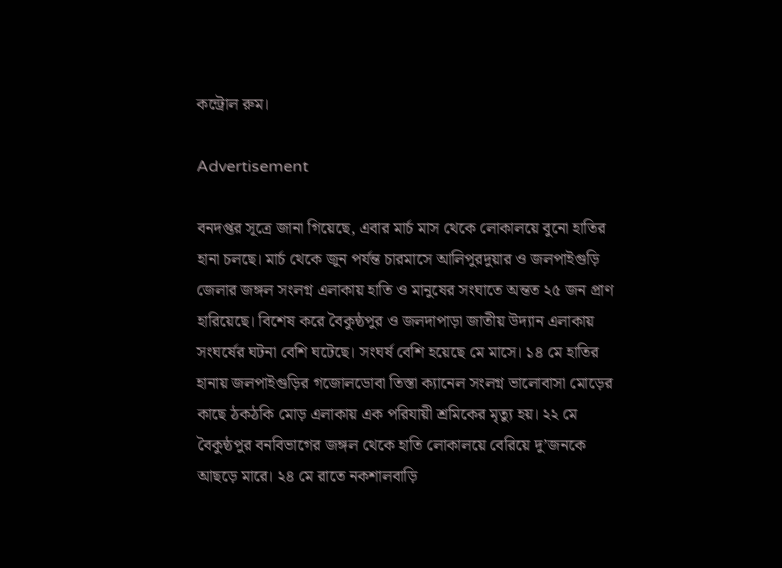কন্ট্রোল রুম।

Advertisement

বনদপ্তর সূত্রে জানা গিয়েছে, এবার মার্চ মাস থেকে লোকালয়ে বুনো হাতির হানা চলছে। মার্চ থেকে জুন পর্যন্ত চারমাসে আলিপুরদুয়ার ও জলপাইগুড়ি জেলার জঙ্গল সংলগ্ন এলাকায় হাতি ও মানুষের সংঘাতে অন্তত ২৫ জন প্রাণ হারিয়েছে। বিশেষ করে বৈকুন্ঠপুর ও জলদাপাড়া জাতীয় উদ্যান এলাকায় সংঘর্ষের ঘটনা বেশি ঘটেছে। সংঘর্ষ বেশি হয়েছে মে মাসে। ১৪ মে হাতির হানায় জলপাইগুড়ির গজোলডোবা তিস্তা ক্যানেল সংলগ্ন ভালোবাসা মোড়ের কাছে ঠকঠকি মোড় এলাকায় এক পরিযায়ী শ্রমিকের মৃত্যু হয়। ২২ মে বৈকুন্ঠপুর বনবিভাগের জঙ্গল থেকে হাতি লোকালয়ে বেরিয়ে দু’জনকে আছড়ে মারে। ২৪ মে রাতে নকশালবাড়ি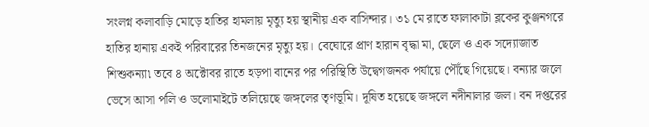সংলগ্ন কলাবাড়ি মোড়ে হাতির হামলায় মৃত্যু হয় স্থানীয় এক বাসিন্দার। ৩১ মে রাতে ফালাকাটা ব্লকের কুঞ্জনগরে হাতির হানায় একই পরিবারের তিনজনের মৃত্যু হয়। বেঘোরে প্রাণ হারান বৃদ্ধা মা, ছেলে ও এক সদ্যোজাত শিশুকন্যা৷ তবে ৪ অক্টোবর রাতে হড়পা বানের পর পরিস্থিতি উদ্বেগজনক পর্যায়ে পৌঁছে গিয়েছে। বন্যার জলে ভেসে আসা পলি ও ডলোমাইটে তলিয়েছে জঙ্গলের তৃণভূমি। দূষিত হয়েছে জঙ্গলে নদীনালার জল। বন দপ্তরের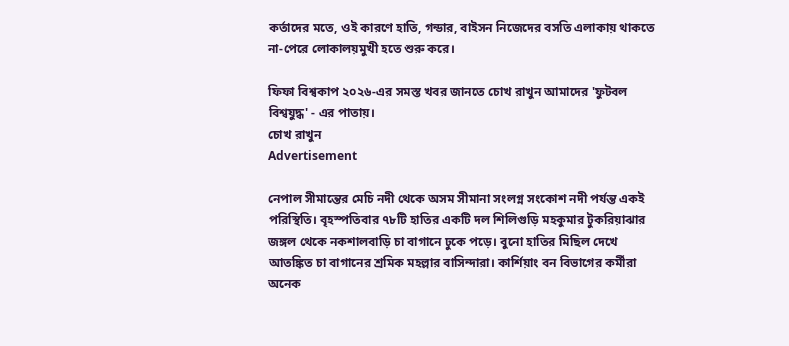কর্তাদের মতে, ওই কারণে হাতি, গন্ডার, বাইসন নিজেদের বসতি এলাকায় থাকতে না-পেরে লোকালয়মুখী হতে শুরু করে।

ফিফা বিশ্বকাপ ২০২৬-এর সমস্ত খবর জানতে চোখ রাখুন আমাদের 'ফুটবল বিশ্বযুদ্ধ' - এর পাতায়।
চোখ রাখুন
Advertisement

নেপাল সীমান্তের মেচি নদী থেকে অসম সীমানা সংলগ্ন সংকোশ নদী পর্যন্ত একই পরিস্থিতি। বৃহস্পতিবার ৭৮টি হাতির একটি দল শিলিগুড়ি মহকুমার টুকরিয়াঝার জঙ্গল থেকে নকশালবাড়ি চা বাগানে ঢুকে পড়ে। বুনো হাতির মিছিল দেখে আতঙ্কিত চা বাগানের শ্রমিক মহল্লার বাসিন্দারা। কার্শিয়াং বন বিভাগের কর্মীরা অনেক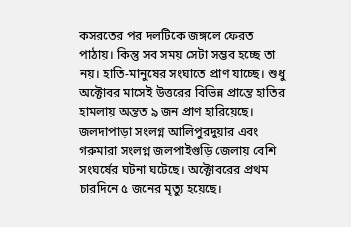কসরতের পর দলটিকে জঙ্গলে ফেরত পাঠায়। কিন্তু সব সময় সেটা সম্ভব হচ্ছে তা নয়। হাতি-মানুষের সংঘাতে প্রাণ যাচ্ছে। শুধু অক্টোবর মাসেই উত্তরের বিভিন্ন প্রান্তে হাতির হামলায় অন্তত ৯ জন প্রাণ হারিয়েছে। জলদাপাড়া সংলগ্ন আলিপুরদুয়ার এবং গরুমারা সংলগ্ন জলপাইগুড়ি জেলায় বেশি সংঘর্ষের ঘটনা ঘটেছে। অক্টোবরের প্রথম চারদিনে ৫ জনের মৃত্যু হয়েছে।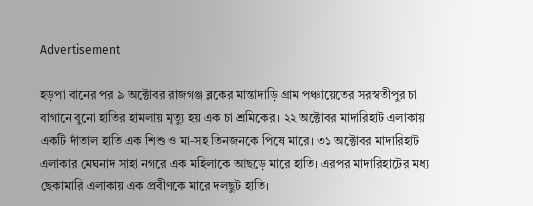Advertisement

হড়পা বানের পর ৯ অক্টোবর রাজগঞ্জ ব্লকের মান্তাদাড়ি গ্রাম পঞ্চায়েতের সরস্বতীপুর চা বাগানে বুনো হাতির হামলায় মৃত্যু হয় এক চা শ্রমিকের। ২২ অক্টোবর মাদারিহাট এলাকায় একটি দাঁতাল হাতি এক শিশু ও মা-সহ তিনজনকে পিষে মারে। ৩১ অক্টোবর মাদারিহাট এলাকার মেঘনাদ সাহা নগরে এক মহিলাকে আছড়ে মারে হাতি। এরপর মাদারিহাটের মধ্য ছেকামারি এলাকায় এক প্রবীণকে মারে দলছুট হাতি।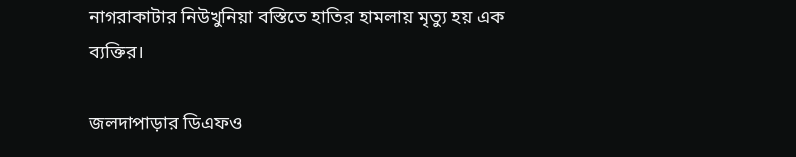নাগরাকাটার নিউখুনিয়া বস্তিতে হাতির হামলায় মৃত্যু হয় এক ব্যক্তির।

জলদাপাড়ার ডিএফও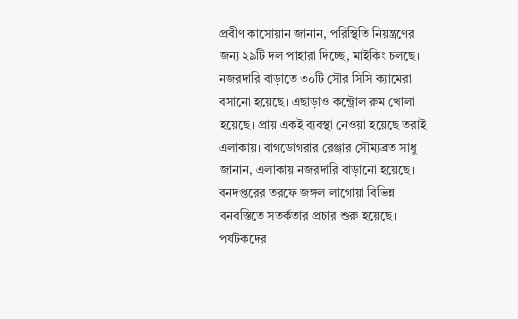প্রবীণ কাসোয়ান জানান, পরিস্থিতি নিয়ন্ত্রণের জন্য ২৯টি দল পাহারা দিচ্ছে, মাইকিং চলছে। নজরদারি বাড়াতে ৩০টি সৌর সিসি ক্যামেরা বসানো হয়েছে। এছাড়াও কন্ট্রোল রুম খোলা হয়েছে। প্রায় একই ব্যবস্থা নেওয়া হয়েছে তরাই এলাকায়। বাগডোগরার রেঞ্জার সৌম্যব্রত সাধু জানান, এলাকায় নজরদারি বাড়ানো হয়েছে। বনদপ্তরের তরফে জঙ্গল লাগোয়া বিভিন্ন বনবস্তিতে সতর্কতার প্রচার শুরু হয়েছে। পর্যটকদের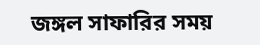জঙ্গল সাফারির সময়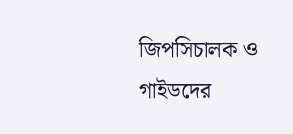জিপসিচালক ও গাইডদের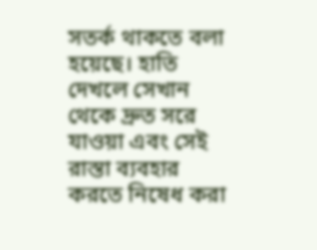সতর্ক থাকতে বলা হয়েছে। হাতি দেখলে সেখান থেকে দ্রুত সরে যাওয়া এবং সেই রাস্তা ব্যবহার করতে নিষেধ করা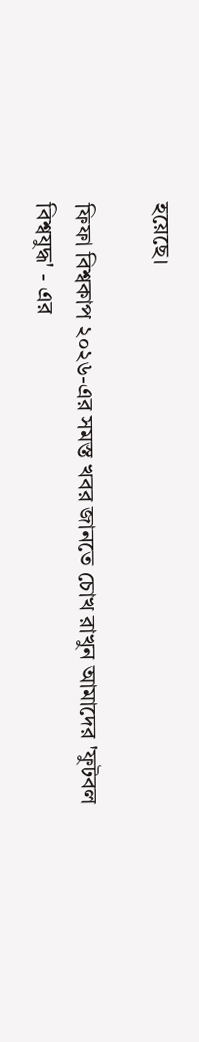হয়েছে।

ফিফা বিশ্বকাপ ২০২৬-এর সমস্ত খবর জানতে চোখ রাখুন আমাদের 'ফুটবল বিশ্বযুদ্ধ' - এর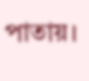পাতায়।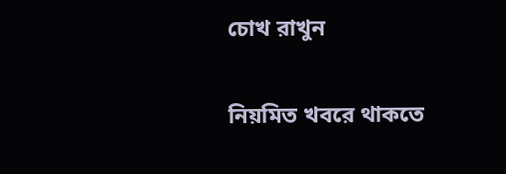চোখ রাখুন

নিয়মিত খবরে থাকতে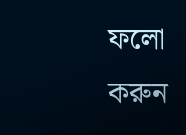ফলো করুন